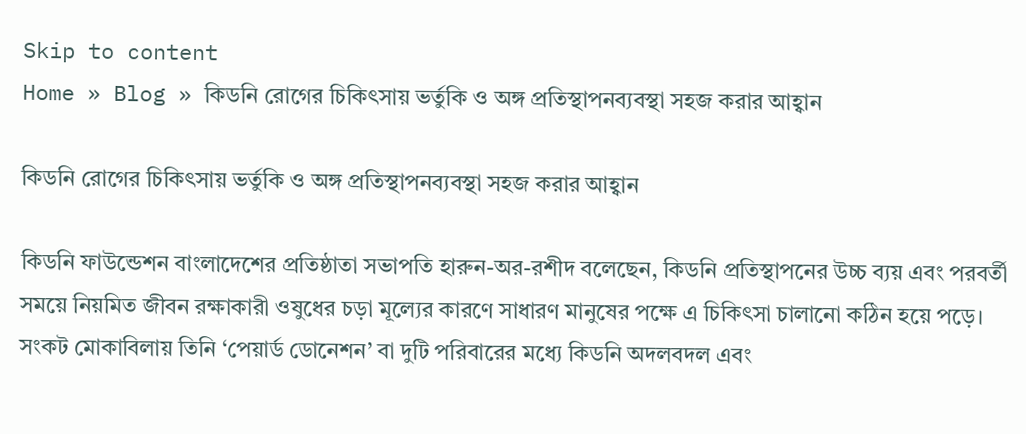Skip to content
Home » Blog » কিডনি রোগের চিকিৎসায় ভর্তুকি ও অঙ্গ প্রতিস্থাপনব্যবস্থা সহজ করার আহ্বান

কিডনি রোগের চিকিৎসায় ভর্তুকি ও অঙ্গ প্রতিস্থাপনব্যবস্থা সহজ করার আহ্বান

কিডনি ফাউন্ডেশন বাংলাদেশের প্রতিষ্ঠাতা সভাপতি হারুন-অর-রশীদ বলেছেন, কিডনি প্রতিস্থাপনের উচ্চ ব্যয় এবং পরবর্তী সময়ে নিয়মিত জীবন রক্ষাকারী ওষুধের চড়া মূল্যের কারণে সাধারণ মানুষের পক্ষে এ চিকিৎসা চালানো কঠিন হয়ে পড়ে। সংকট মোকাবিলায় তিনি ‘পেয়ার্ড ডোনেশন’ বা দুটি পরিবারের মধ্যে কিডনি অদলবদল এবং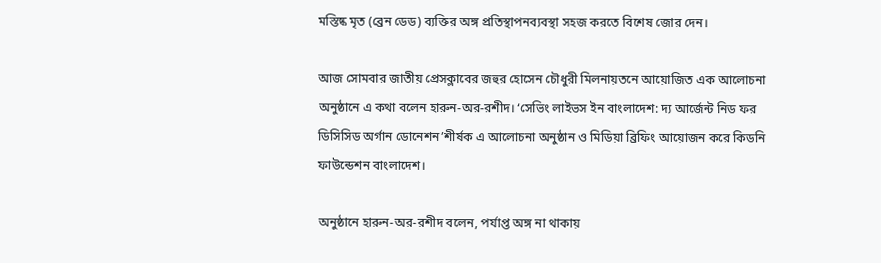মস্তিষ্ক মৃত (ব্রেন ডেড) ব্যক্তির অঙ্গ প্রতিস্থাপনব্যবস্থা সহজ করতে বিশেষ জোর দেন।

আজ সোমবার জাতীয় প্রেসক্লাবের জহুর হোসেন চৌধুরী মিলনায়তনে আয়োজিত এক আলোচনা অনুষ্ঠানে এ কথা বলেন হারুন-অর-রশীদ। ‘সেভিং লাইভস ইন বাংলাদেশ: দ্য আর্জেন্ট নিড ফর ডিসিসিড অর্গান ডোনেশন’শীর্ষক এ আলোচনা অনুষ্ঠান ও মিডিয়া ব্রিফিং আয়োজন করে কিডনি ফাউন্ডেশন বাংলাদেশ।

অনুষ্ঠানে হারুন-অর-রশীদ বলেন, পর্যাপ্ত অঙ্গ না থাকায়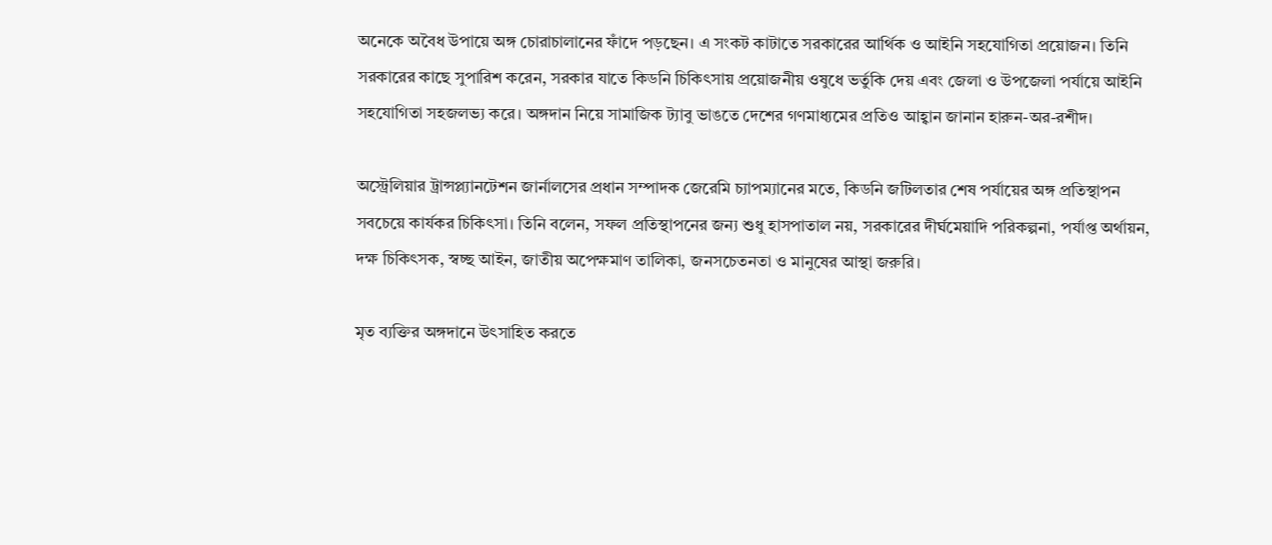অনেকে অবৈধ উপায়ে অঙ্গ চোরাচালানের ফাঁদে পড়ছেন। এ সংকট কাটাতে সরকারের আর্থিক ও আইনি সহযোগিতা প্রয়োজন। তিনি সরকারের কাছে সুপারিশ করেন, সরকার যাতে কিডনি চিকিৎসায় প্রয়োজনীয় ওষুধে ভর্তুকি দেয় এবং জেলা ও উপজেলা পর্যায়ে আইনি সহযোগিতা সহজলভ্য করে। অঙ্গদান নিয়ে সামাজিক ট্যাবু ভাঙতে দেশের গণমাধ্যমের প্রতিও আহ্বান জানান হারুন-অর-রশীদ।

অস্ট্রেলিয়ার ট্রান্সপ্ল্যানটেশন জার্নালসের প্রধান সম্পাদক জেরেমি চ্যাপম্যানের মতে, কিডনি জটিলতার শেষ পর্যায়ের অঙ্গ প্রতিস্থাপন সবচেয়ে কার্যকর চিকিৎসা। তিনি বলেন, সফল প্রতিস্থাপনের জন্য শুধু হাসপাতাল নয়, সরকারের দীর্ঘমেয়াদি পরিকল্পনা, পর্যাপ্ত অর্থায়ন, দক্ষ চিকিৎসক, স্বচ্ছ আইন, জাতীয় অপেক্ষমাণ তালিকা, জনসচেতনতা ও মানুষের আস্থা জরুরি।

মৃত ব্যক্তির অঙ্গদানে উৎসাহিত করতে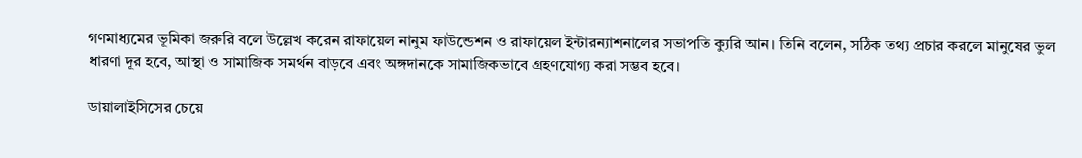গণমাধ্যমের ভূমিকা জরুরি বলে উল্লেখ করেন রাফায়েল নানুম ফাউন্ডেশন ও রাফায়েল ইন্টারন্যাশনালের সভাপতি ক্যুরি আন। তিনি বলেন, সঠিক তথ্য প্রচার করলে মানুষের ভুল ধারণা দূর হবে, আস্থা ও সামাজিক সমর্থন বাড়বে এবং অঙ্গদানকে সামাজিকভাবে গ্রহণযোগ্য করা সম্ভব হবে।

ডায়ালাইসিসের চেয়ে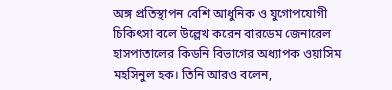অঙ্গ প্রতিস্থাপন বেশি আধুনিক ও যুগোপযোগী চিকিৎসা বলে উল্লেখ করেন বারডেম জেনারেল হাসপাতালের কিডনি বিভাগের অধ্যাপক ওয়াসিম মহসিনুল হক। তিনি আরও বলেন,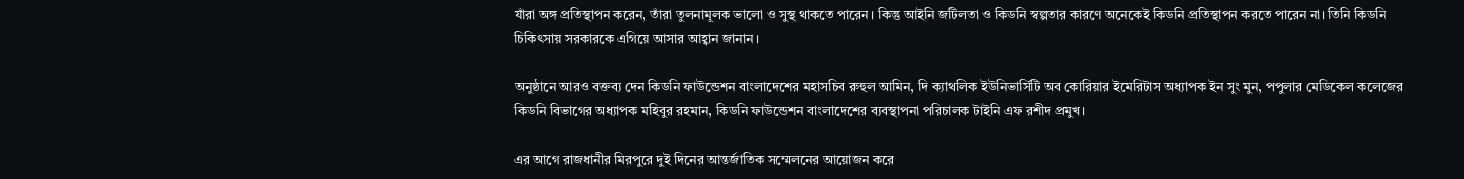যাঁরা অঙ্গ প্রতিস্থাপন করেন, তাঁরা তুলনামূলক ভালো ও সুস্থ থাকতে পারেন। কিন্তু আইনি জটিলতা ও কিডনি স্বল্পতার কারণে অনেকেই কিডনি প্রতিস্থাপন করতে পারেন না। তিনি কিডনি চিকিৎসায় সরকারকে এগিয়ে আসার আহ্বান জানান।

অনুষ্ঠানে আরও বক্তব্য দেন কিডনি ফাউন্ডেশন বাংলাদেশের মহাসচিব রুহুল আমিন, দি ক্যাথলিক ইউনিভার্সিটি অব কোরিয়ার ইমেরিটাস অধ্যাপক ইন সুং মুন, পপুলার মেডিকেল কলেজের কিডনি বিভাগের অধ্যাপক মহিবুর রহমান, কিডনি ফাউন্ডেশন বাংলাদেশের ব্যবস্থাপনা পরিচালক টাইনি এফ রশীদ প্রমুখ।

এর আগে রাজধানীর মিরপুরে দুই দিনের আন্তর্জাতিক সম্মেলনের আয়োজন করে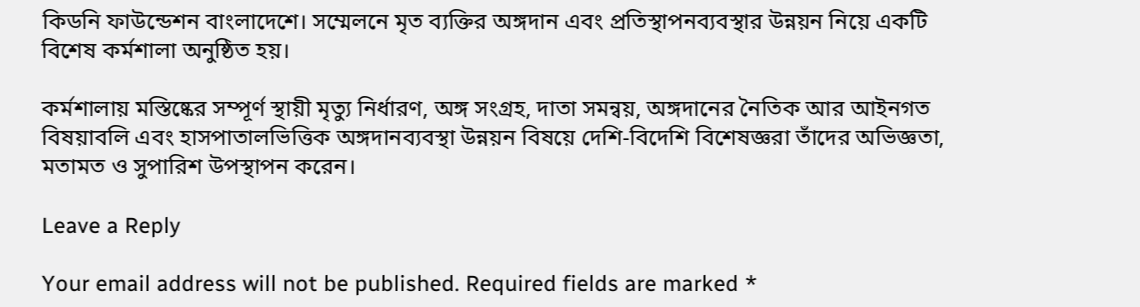কিডনি ফাউন্ডেশন বাংলাদেশে। সম্মেলনে মৃত ব্যক্তির অঙ্গদান এবং প্রতিস্থাপনব্যবস্থার উন্নয়ন নিয়ে একটি বিশেষ কর্মশালা অনুষ্ঠিত হয়।

কর্মশালায় মস্তিষ্কের সম্পূর্ণ স্থায়ী মৃত্যু নির্ধারণ, অঙ্গ সংগ্রহ, দাতা সমন্বয়, অঙ্গদানের নৈতিক আর আইনগত বিষয়াবলি এবং হাসপাতালভিত্তিক অঙ্গদানব্যবস্থা উন্নয়ন বিষয়ে দেশি-বিদেশি বিশেষজ্ঞরা তাঁদের অভিজ্ঞতা, মতামত ও সুপারিশ উপস্থাপন করেন।

Leave a Reply

Your email address will not be published. Required fields are marked *